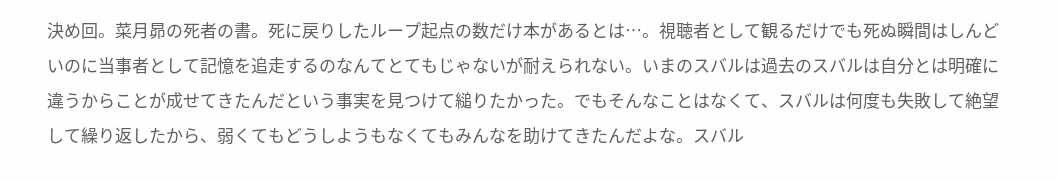決め回。菜月昴の死者の書。死に戻りしたループ起点の数だけ本があるとは…。視聴者として観るだけでも死ぬ瞬間はしんどいのに当事者として記憶を追走するのなんてとてもじゃないが耐えられない。いまのスバルは過去のスバルは自分とは明確に違うからことが成せてきたんだという事実を見つけて縋りたかった。でもそんなことはなくて、スバルは何度も失敗して絶望して繰り返したから、弱くてもどうしようもなくてもみんなを助けてきたんだよな。スバル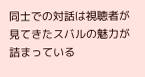同士での対話は視聴者が見てきたスバルの魅力が詰まっている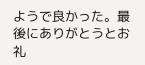ようで良かった。最後にありがとうとお礼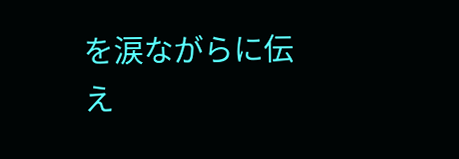を涙ながらに伝え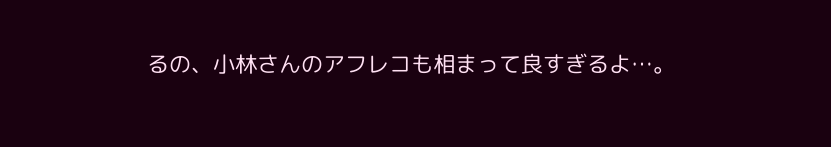るの、小林さんのアフレコも相まって良すぎるよ…。